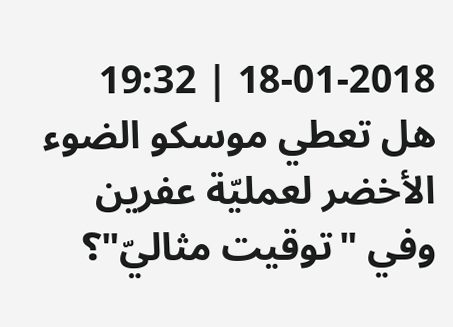18-01-2018 | 19:32
هل تعطي موسكو الضوء الأخضر لعمليّة عفرين وفي "توقيت مثاليّ"؟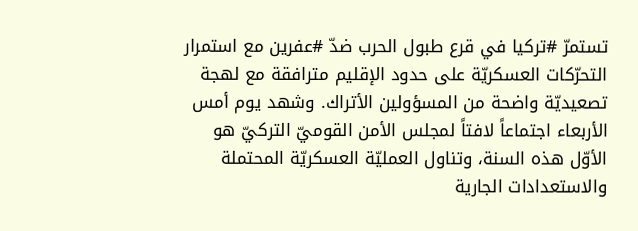تستمرّ #تركيا في قرع طبول الحرب ضدّ #عفرين مع استمرار التحرّكات العسكريّة على حدود الإقليم مترافقة مع لهجة تصعيديّة واضحة من المسؤولين الأتراك. وشهد يوم أمس الأربعاء اجتماعاً لافتاً لمجلس الأمن القوميّ التركيّ هو الأوّل هذه السنة، وتناول العمليّة العسكريّة المحتملة والاستعدادات الجارية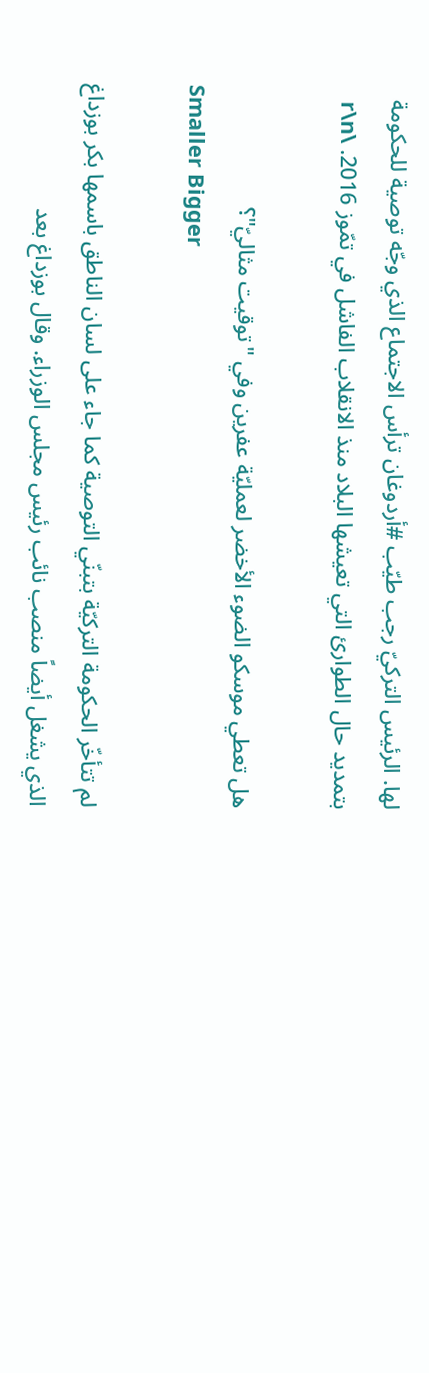لها. الرئيس التركيّ رجب طيّب #أردوغان ترأس الاجتماع الذي وجّه توصية للحكومة بتمديد حال الطوارئ التي تعيشها البلاد منذ الانقلاب الفاشل في تمّوز 2016. \r\n

هل تعطي موسكو الضوء الأخضر لعمليّة عفرين وفي "توقيت مثاليّ"؟
Smaller Bigger

لم تتأخّر الحكومة التركيّة بتبنّي التوصية كما جاء على لسان الناطق باسمها بكر بوزداغ الذي يشغل أيضاً منصب نائب رئيس مجلس الوزراء. وقال بوزداغ بعد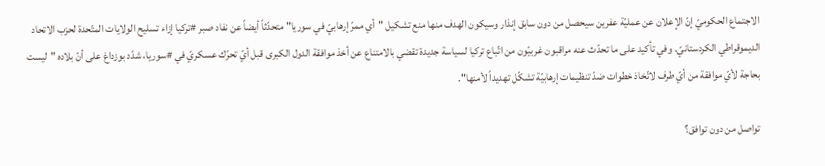الاجتماع الحكوميّ إنّ الإعلان عن عمليّة عفرين سيحصل من دون سابق إنذار وسيكون الهدف منها منع تشكيل "أي ممرّ إرهابيّ في سوريا" متحدّثاً أيضاً عن نفاد صبر #تركيا إزاء تسليح الولايات المتّحدة لحزب الاتحاد الديموقراطي الكردستانيّ. وفي تأكيد على ما تحدّث عنه مراقبون غربيّون من اتّباع تركيا لسياسة جديدة تقضي بالامتناع عن أخذ موافقة الدول الكبرى قبل أيّ تحرّك عسكريّ في #سوريا، شدّد بوزداغ على أنّ بلاده "ليست بحاجة لأيّ موافقة من أيّ طرف لاتّخاذ خطوات ضدّ تنظيمات إرهابيّة تشكّل تهديداً لأمنها".

تواصل من دون توافق؟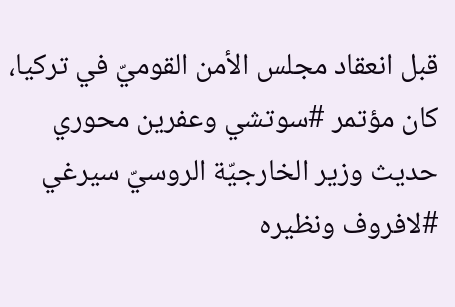قبل انعقاد مجلس الأمن القوميّ في تركيا، كان مؤتمر #سوتشي وعفرين محوري حديث وزير الخارجيّة الروسيّ سيرغي #لافروف ونظيره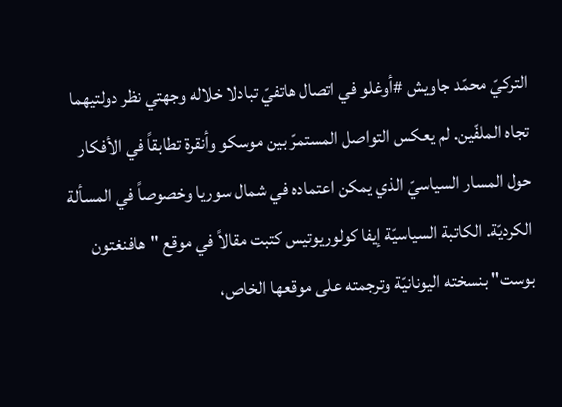التركيّ محمّد جاويش #أوغلو في اتصال هاتفيّ تبادلا خلاله وجهتي نظر دولتيهما تجاه الملفّين. لم يعكس التواصل المستمرّ بين موسكو وأنقرة تطابقاً في الأفكار حول المسار السياسيّ الذي يمكن اعتماده في شمال سوريا وخصوصاً في المسألة الكرديّة. الكاتبة السياسيّة إيفا كولوريوتيس كتبت مقالاً في موقع "هافنغتون بوست" بنسخته اليونانيّة وترجمته على موقعها الخاص،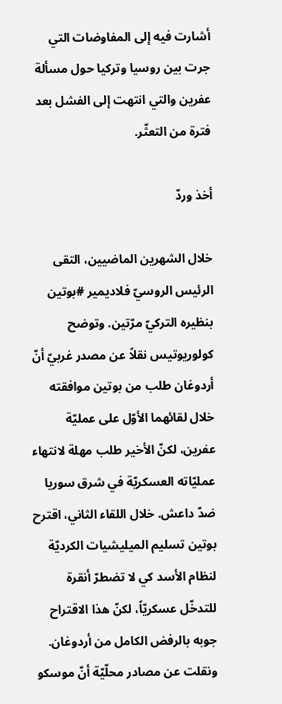أشارت فيه إلى المفاوضات التي جرت بين روسيا وتركيا حول مسألة عفرين والتي انتهت إلى الفشل بعد فترة من التعثّر.

أخذ وردّ

خلال الشهرين الماضيين، التقى الرئيس الروسيّ فلاديمير #بوتين بنظيره التركيّ مرّتين. وتوضح كولوريوتيس نقلاً عن مصدر غربيّ أنّ أردوغان طلب من بوتين موافقته خلال لقائهما الأوّل على عمليّة عفرين، لكنّ الأخير طلب مهلة لانتهاء عمليّاته العسكريّة في شرق سوريا ضدّ داعش. خلال اللقاء الثاني، اقترح بوتين تسليم الميليشيات الكرديّة لنظام الأسد كي لا تضطرّ أنقرة للتدخّل عسكريّاً، لكنّ هذا الاقتراح جوبه بالرفض الكامل من أردوغان. ونقلت عن مصادر محلّيّة أنّ موسكو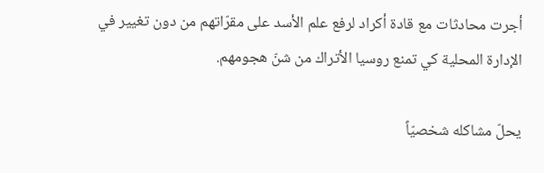أجرت محادثات مع قادة أكراد لرفع علم الأسد على مقرّاتهم من دون تغيير في الإدارة المحلية كي تمنع روسيا الأتراك من شنّ هجومهم.

يحلّ مشاكله شخصيّاً